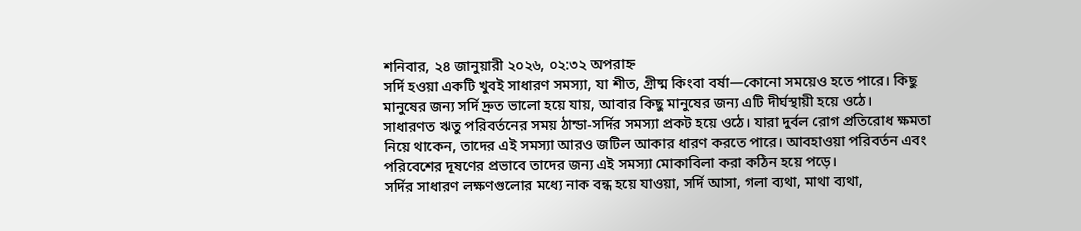শনিবার, ২৪ জানুয়ারী ২০২৬, ০২:৩২ অপরাহ্ন
সর্দি হওয়া একটি খুবই সাধারণ সমস্যা, যা শীত, গ্রীষ্ম কিংবা বর্ষা—কোনো সময়েও হতে পারে। কিছু মানুষের জন্য সর্দি দ্রুত ভালো হয়ে যায়, আবার কিছু মানুষের জন্য এটি দীর্ঘস্থায়ী হয়ে ওঠে।
সাধারণত ঋতু পরিবর্তনের সময় ঠান্ডা-সর্দির সমস্যা প্রকট হয়ে ওঠে। যারা দুর্বল রোগ প্রতিরোধ ক্ষমতা নিয়ে থাকেন, তাদের এই সমস্যা আরও জটিল আকার ধারণ করতে পারে। আবহাওয়া পরিবর্তন এবং পরিবেশের দূষণের প্রভাবে তাদের জন্য এই সমস্যা মোকাবিলা করা কঠিন হয়ে পড়ে।
সর্দির সাধারণ লক্ষণগুলোর মধ্যে নাক বন্ধ হয়ে যাওয়া, সর্দি আসা, গলা ব্যথা, মাথা ব্যথা,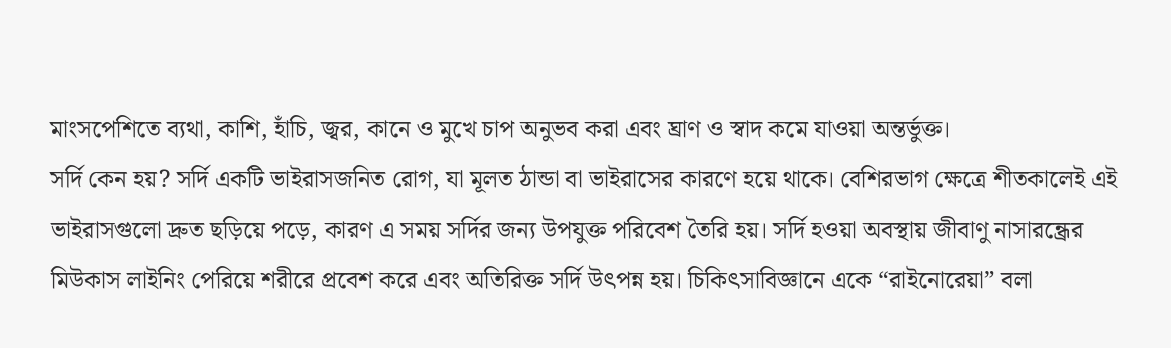মাংসপেশিতে ব্যথা, কাশি, হাঁচি, জ্বর, কানে ও মুখে চাপ অনুভব করা এবং ঘ্রাণ ও স্বাদ কমে যাওয়া অন্তর্ভুক্ত।
সর্দি কেন হয়? সর্দি একটি ভাইরাসজনিত রোগ, যা মূলত ঠান্ডা বা ভাইরাসের কারণে হয়ে থাকে। বেশিরভাগ ক্ষেত্রে শীতকালেই এই ভাইরাসগুলো দ্রুত ছড়িয়ে পড়ে, কারণ এ সময় সর্দির জন্য উপযুক্ত পরিবেশ তৈরি হয়। সর্দি হওয়া অবস্থায় জীবাণু নাসারন্ধ্রের মিউকাস লাইনিং পেরিয়ে শরীরে প্রবেশ করে এবং অতিরিক্ত সর্দি উৎপন্ন হয়। চিকিৎসাবিজ্ঞানে একে “রাইনোরেয়া” বলা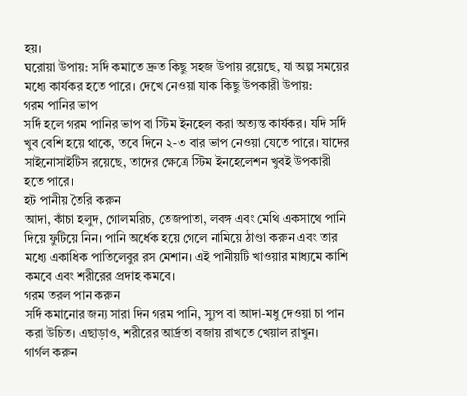হয়।
ঘরোয়া উপায়: সর্দি কমাতে দ্রুত কিছু সহজ উপায় রয়েছে, যা অল্প সময়ের মধ্যে কার্যকর হতে পারে। দেখে নেওয়া যাক কিছু উপকারী উপায়:
গরম পানির ভাপ
সর্দি হলে গরম পানির ভাপ বা স্টিম ইনহেল করা অত্যন্ত কার্যকর। যদি সর্দি খুব বেশি হয়ে থাকে, তবে দিনে ২-৩ বার ভাপ নেওয়া যেতে পারে। যাদের সাইনোসাইটিস রয়েছে, তাদের ক্ষেত্রে স্টিম ইনহেলেশন খুবই উপকারী হতে পারে।
হট পানীয় তৈরি করুন
আদা, কাঁচা হলুদ, গোলমরিচ, তেজপাতা, লবঙ্গ এবং মেথি একসাথে পানি দিয়ে ফুটিয়ে নিন। পানি অর্ধেক হয়ে গেলে নামিয়ে ঠাণ্ডা করুন এবং তার মধ্যে একাধিক পাতিলেবুর রস মেশান। এই পানীয়টি খাওয়ার মাধ্যমে কাশি কমবে এবং শরীরের প্রদাহ কমবে।
গরম তরল পান করুন
সর্দি কমানোর জন্য সারা দিন গরম পানি, স্যুপ বা আদা-মধু দেওয়া চা পান করা উচিত। এছাড়াও, শরীরের আর্দ্রতা বজায় রাখতে খেয়াল রাখুন।
গার্গল করুন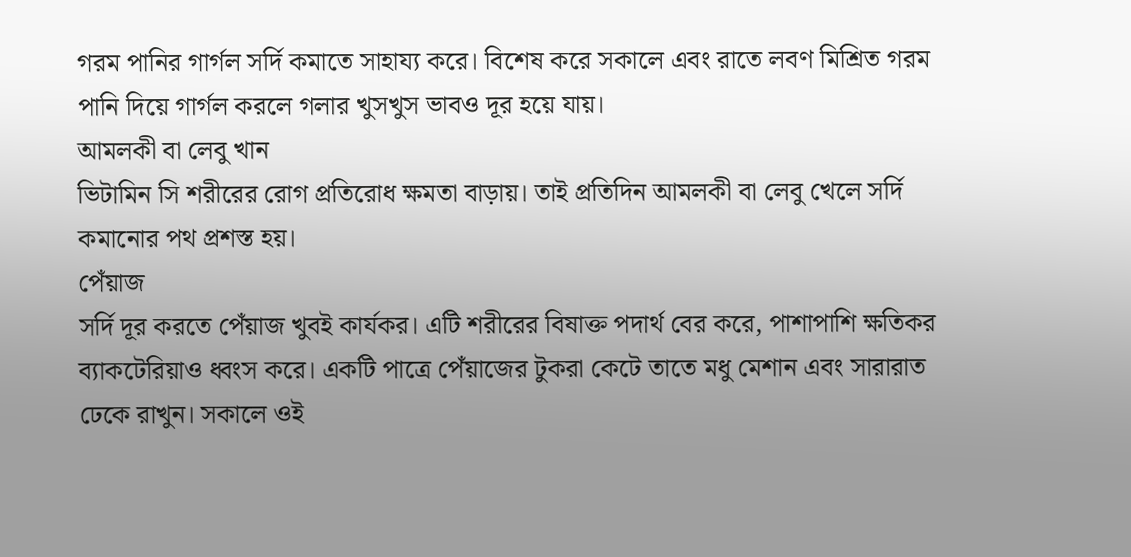গরম পানির গার্গল সর্দি কমাতে সাহায্য করে। বিশেষ করে সকালে এবং রাতে লবণ মিশ্রিত গরম পানি দিয়ে গার্গল করলে গলার খুসখুস ভাবও দূর হয়ে যায়।
আমলকী বা লেবু খান
ভিটামিন সি শরীরের রোগ প্রতিরোধ ক্ষমতা বাড়ায়। তাই প্রতিদিন আমলকী বা লেবু খেলে সর্দি কমানোর পথ প্রশস্ত হয়।
পেঁয়াজ
সর্দি দূর করতে পেঁয়াজ খুবই কার্যকর। এটি শরীরের বিষাক্ত পদার্থ বের করে, পাশাপাশি ক্ষতিকর ব্যাকটেরিয়াও ধ্বংস করে। একটি পাত্রে পেঁয়াজের টুকরা কেটে তাতে মধু মেশান এবং সারারাত ঢেকে রাখুন। সকালে ওই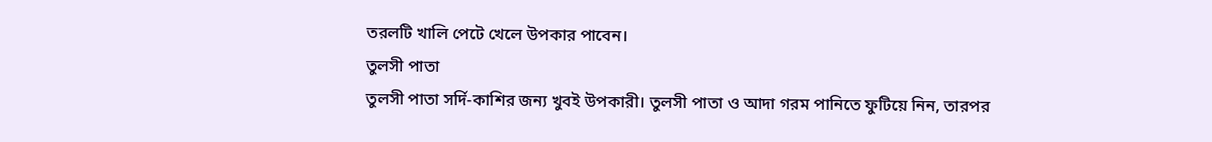তরলটি খালি পেটে খেলে উপকার পাবেন।
তুলসী পাতা
তুলসী পাতা সর্দি-কাশির জন্য খুবই উপকারী। তুলসী পাতা ও আদা গরম পানিতে ফুটিয়ে নিন, তারপর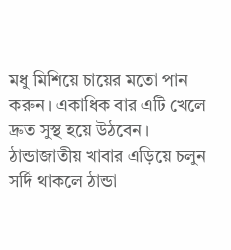মধু মিশিয়ে চায়ের মতো পান করুন। একাধিক বার এটি খেলে দ্রুত সুস্থ হয়ে উঠবেন।
ঠান্ডাজাতীয় খাবার এড়িয়ে চলুন
সর্দি থাকলে ঠান্ডা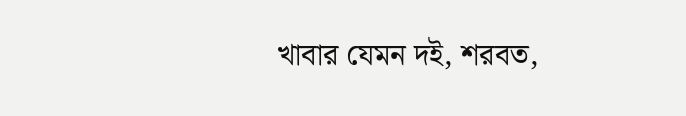খাবার যেমন দই, শরবত,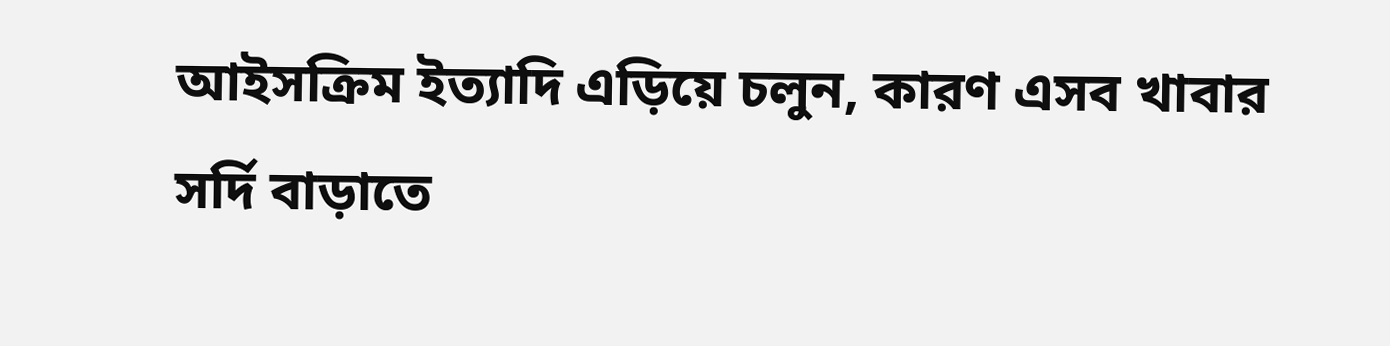আইসক্রিম ইত্যাদি এড়িয়ে চলুন, কারণ এসব খাবার সর্দি বাড়াতে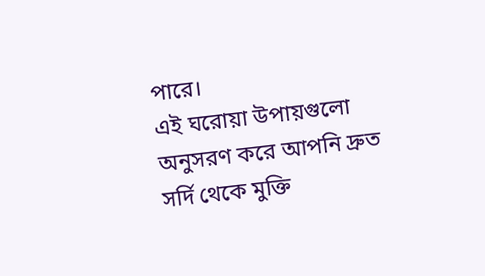পারে।
এই ঘরোয়া উপায়গুলো অনুসরণ করে আপনি দ্রুত সর্দি থেকে মুক্তি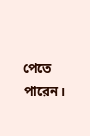পেতে পারেন।